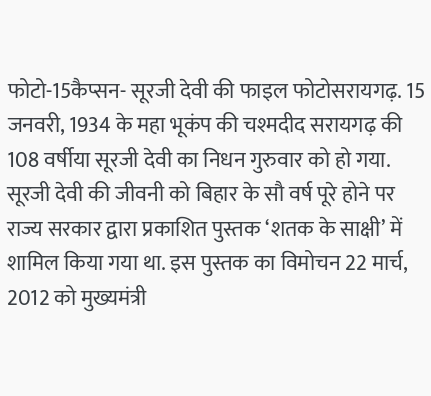फोटो-15कैप्सन- सूरजी देवी की फाइल फोटोसरायगढ़. 15 जनवरी, 1934 के महा भूकंप की चश्मदीद सरायगढ़ की 108 वर्षीया सूरजी देवी का निधन गुरुवार को हो गया. सूरजी देवी की जीवनी को बिहार के सौ वर्ष पूरे होने पर राज्य सरकार द्वारा प्रकाशित पुस्तक ‘शतक के साक्षी’ में शामिल किया गया था. इस पुस्तक का विमोचन 22 मार्च, 2012 को मुख्यमंत्री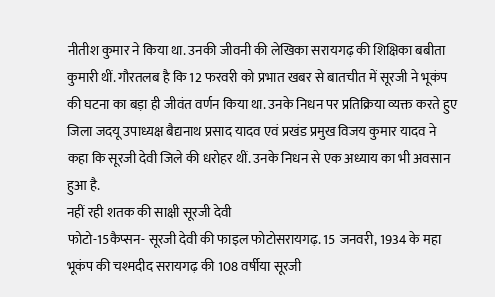नीतीश कुमार ने किया था. उनकी जीवनी की लेखिका सरायगढ़ की शिक्षिका बबीता कुमारी थीं. गौरतलब है कि 12 फरवरी को प्रभात खबर से बातचीत में सूरजी ने भूकंप की घटना का बड़ा ही जीवंत वर्णन किया था. उनके निधन पर प्रतिक्रिया व्यक्त करते हुए जिला जदयू उपाध्यक्ष बैद्यनाथ प्रसाद यादव एवं प्रखंड प्रमुख विजय कुमार यादव ने कहा कि सूरजी देवी जिले की धरोहर थीं. उनके निधन से एक अध्याय का भी अवसान हुआ है.
नहीं रही शतक की साक्षी सूरजी देवी
फोटो-15कैप्सन- सूरजी देवी की फाइल फोटोसरायगढ़. 15 जनवरी, 1934 के महा भूकंप की चश्मदीद सरायगढ़ की 108 वर्षीया सूरजी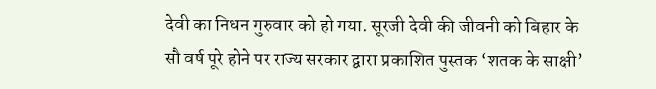देवी का निधन गुरुवार को हो गया. सूरजी देवी की जीवनी को बिहार के सौ वर्ष पूरे होने पर राज्य सरकार द्वारा प्रकाशित पुस्तक ‘शतक के साक्षी’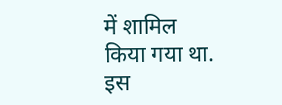में शामिल किया गया था. इस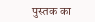पुस्तक का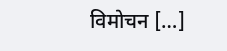विमोचन […]